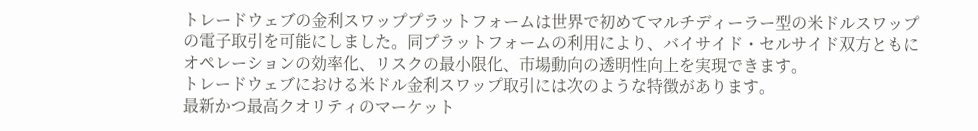トレードウェブの金利スワッププラットフォームは世界で初めてマルチディーラー型の米ドルスワップの電子取引を可能にしました。同プラットフォームの利用により、バイサイド・セルサイド双方ともにオペレーションの効率化、リスクの最小限化、市場動向の透明性向上を実現できます。
トレードウェブにおける米ドル金利スワップ取引には次のような特徴があります。
最新かつ最高クオリティのマーケット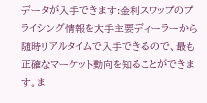データが入手できます:金利スワップのプライシング情報を大手主要ディーラーから随時リアルタイムで入手できるので、最も正確なマーケット動向を知ることができます。ま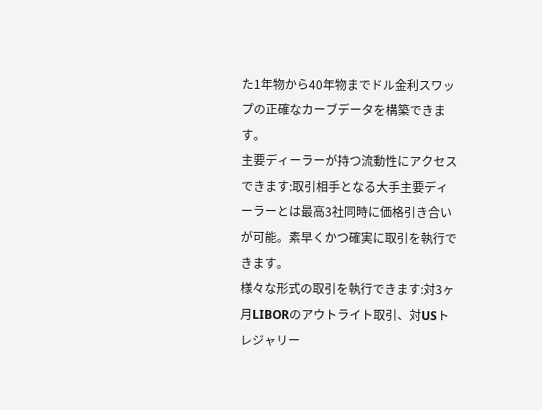た1年物から40年物までドル金利スワップの正確なカーブデータを構築できます。
主要ディーラーが持つ流動性にアクセスできます:取引相手となる大手主要ディーラーとは最高3社同時に価格引き合いが可能。素早くかつ確実に取引を執行できます。
様々な形式の取引を執行できます:対3ヶ月LIBORのアウトライト取引、対USトレジャリー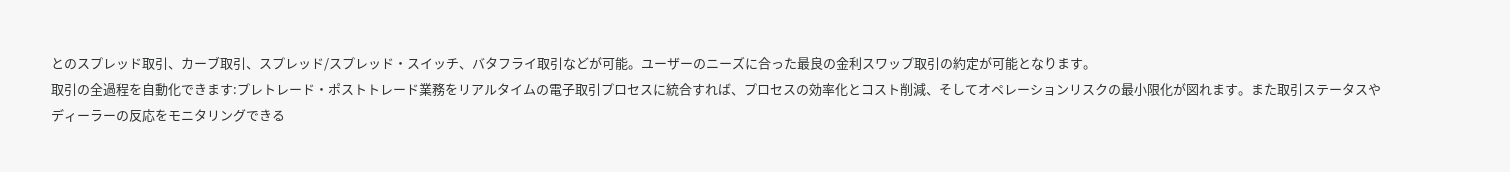とのスプレッド取引、カーブ取引、スプレッド/スプレッド・スイッチ、バタフライ取引などが可能。ユーザーのニーズに合った最良の金利スワップ取引の約定が可能となります。
取引の全過程を自動化できます:プレトレード・ポストトレード業務をリアルタイムの電子取引プロセスに統合すれば、プロセスの効率化とコスト削減、そしてオペレーションリスクの最小限化が図れます。また取引ステータスやディーラーの反応をモニタリングできる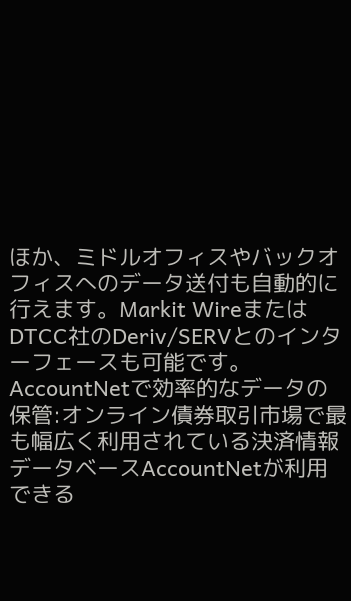ほか、ミドルオフィスやバックオフィスへのデータ送付も自動的に行えます。Markit WireまたはDTCC社のDeriv/SERVとのインターフェースも可能です。
AccountNetで効率的なデータの保管:オンライン債券取引市場で最も幅広く利用されている決済情報データベースAccountNetが利用できる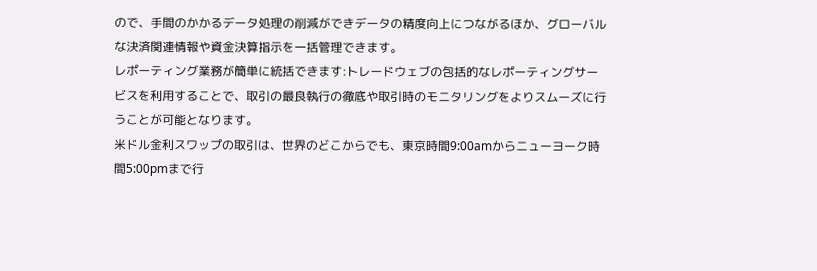ので、手間のかかるデータ処理の削減ができデータの精度向上につながるほか、グローバルな決済関連情報や資金決算指示を一括管理できます。
レポーティング業務が簡単に統括できます:トレードウェブの包括的なレポーティングサービスを利用することで、取引の最良執行の徹底や取引時のモニタリングをよりスムーズに行うことが可能となります。
米ドル金利スワップの取引は、世界のどこからでも、東京時間9:00amからニューヨーク時間5:00pmまで行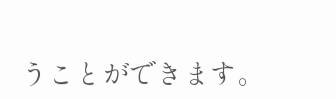うことができます。